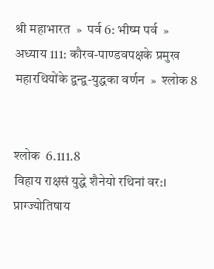श्री महाभारत  »  पर्व 6: भीष्म पर्व  »  अध्याय 111: कौरव-पाण्डवपक्षके प्रमुख महारथियोंके द्वन्द्व-युद्धका वर्णन  »  श्लोक 8


श्लोक  6.111.8
विहाय राक्षसं युद्धे शैनेयो रथिनां वर:।
प्राग्ज्योतिषाय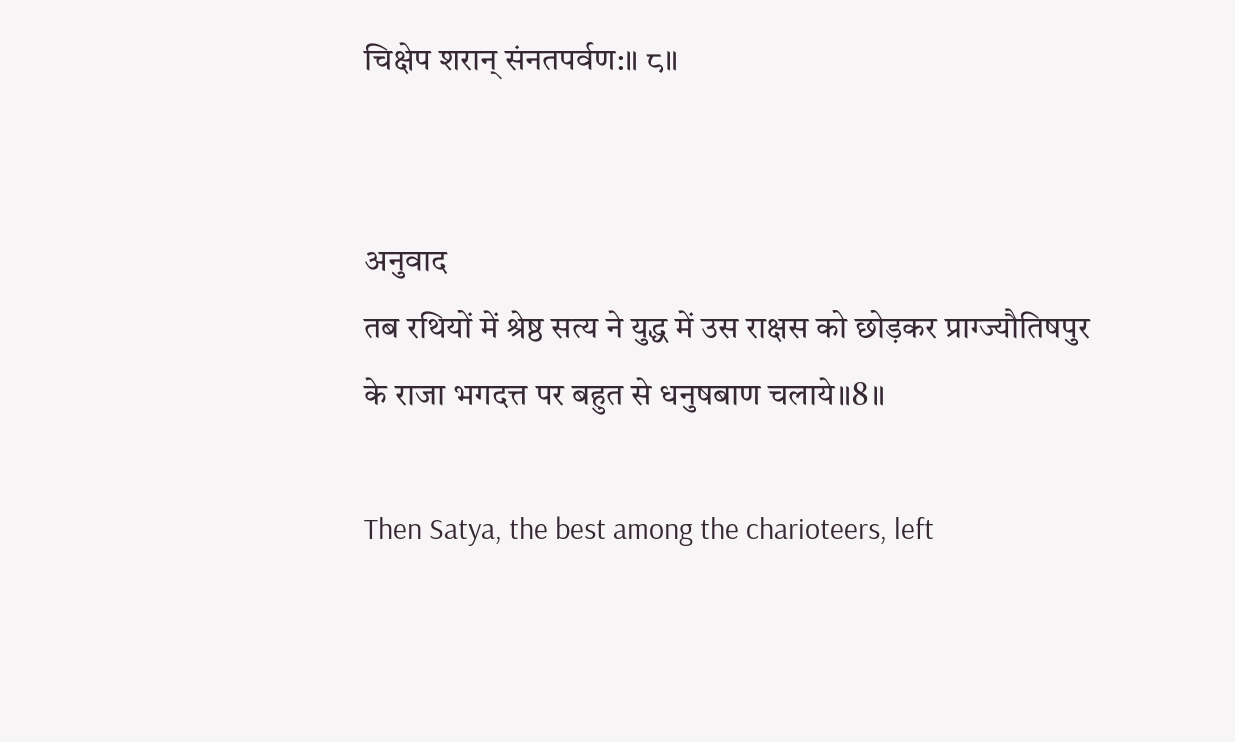चिक्षेप शरान् संनतपर्वण:॥ ८॥


अनुवाद
तब रथियों में श्रेष्ठ सत्य ने युद्ध में उस राक्षस को छोड़कर प्राग्ज्यौतिषपुर के राजा भगदत्त पर बहुत से धनुषबाण चलाये॥8॥

Then Satya, the best among the charioteers, left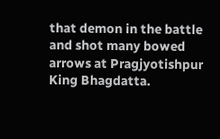that demon in the battle and shot many bowed arrows at Pragjyotishpur King Bhagdatta.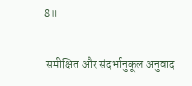8॥

 समीक्षित और संदर्भानुकूल अनुवाद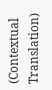(Contextual Translation)